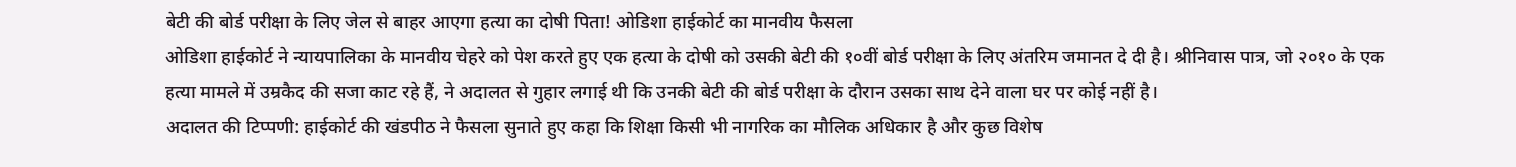बेटी की बोर्ड परीक्षा के लिए जेल से बाहर आएगा हत्या का दोषी पिता! ओडिशा हाईकोर्ट का मानवीय फैसला
ओडिशा हाईकोर्ट ने न्यायपालिका के मानवीय चेहरे को पेश करते हुए एक हत्या के दोषी को उसकी बेटी की १०वीं बोर्ड परीक्षा के लिए अंतरिम जमानत दे दी है। श्रीनिवास पात्र, जो २०१० के एक हत्या मामले में उम्रकैद की सजा काट रहे हैं, ने अदालत से गुहार लगाई थी कि उनकी बेटी की बोर्ड परीक्षा के दौरान उसका साथ देने वाला घर पर कोई नहीं है।
अदालत की टिप्पणी: हाईकोर्ट की खंडपीठ ने फैसला सुनाते हुए कहा कि शिक्षा किसी भी नागरिक का मौलिक अधिकार है और कुछ विशेष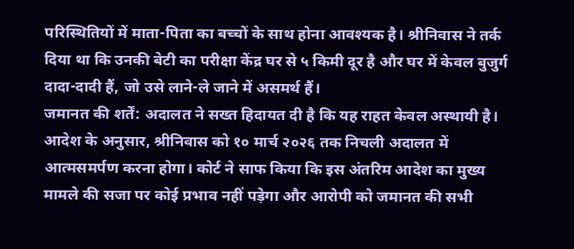परिस्थितियों में माता-पिता का बच्चों के साथ होना आवश्यक है। श्रीनिवास ने तर्क दिया था कि उनकी बेटी का परीक्षा केंद्र घर से ५ किमी दूर है और घर में केवल बुजुर्ग दादा-दादी हैं, जो उसे लाने-ले जाने में असमर्थ हैं।
जमानत की शर्तें: अदालत ने सख्त हिदायत दी है कि यह राहत केवल अस्थायी है। आदेश के अनुसार, श्रीनिवास को १० मार्च २०२६ तक निचली अदालत में आत्मसमर्पण करना होगा। कोर्ट ने साफ किया कि इस अंतरिम आदेश का मुख्य मामले की सजा पर कोई प्रभाव नहीं पड़ेगा और आरोपी को जमानत की सभी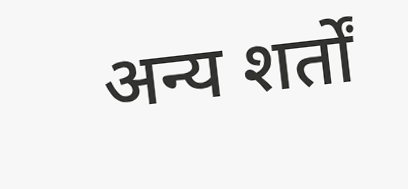अन्य शर्तों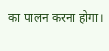का पालन करना होगा।